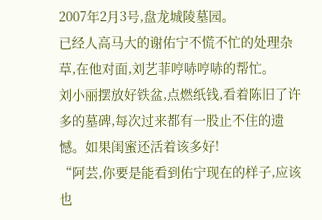2007年2月3号,盘龙城陵墓园。
已经人高马大的谢佑宁不慌不忙的处理杂草,在他对面,刘艺菲哼哧哼哧的帮忙。
刘小丽摆放好铁盆,点燃纸钱,看着陈旧了许多的墓碑,每次过来都有一股止不住的遗憾。如果闺蜜还活着该多好!
“阿芸,你要是能看到佑宁现在的样子,应该也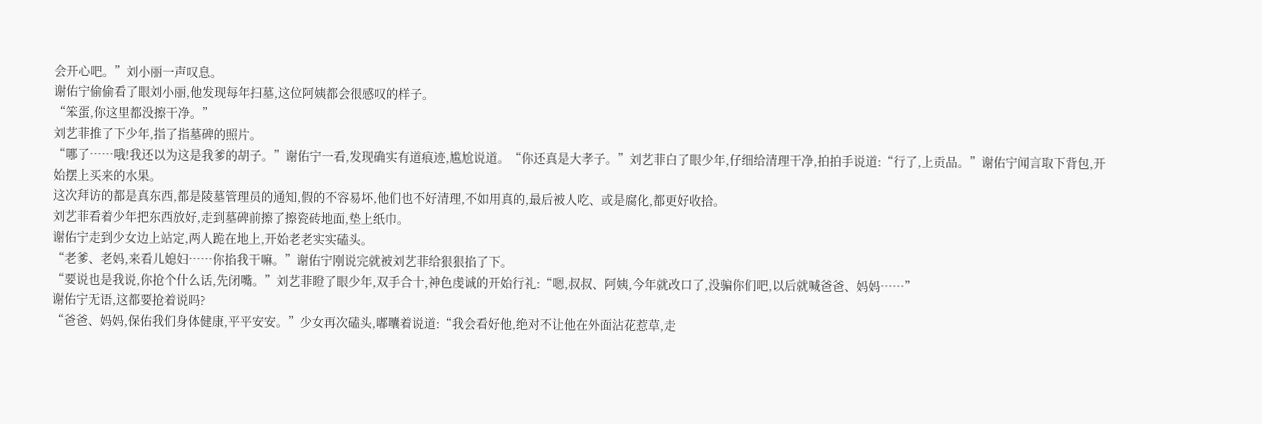会开心吧。”刘小丽一声叹息。
谢佑宁偷偷看了眼刘小丽,他发现每年扫墓,这位阿姨都会很感叹的样子。
“笨蛋,你这里都没擦干净。”
刘艺菲推了下少年,指了指墓碑的照片。
“哪了……哦!我还以为这是我爹的胡子。”谢佑宁一看,发现确实有道痕迹,尴尬说道。“你还真是大孝子。”刘艺菲白了眼少年,仔细给清理干净,拍拍手说道:“行了,上贡品。”谢佑宁闻言取下背包,开始摆上买来的水果。
这次拜访的都是真东西,都是陵墓管理员的通知,假的不容易坏,他们也不好清理,不如用真的,最后被人吃、或是腐化,都更好收拾。
刘艺菲看着少年把东西放好,走到墓碑前擦了擦瓷砖地面,垫上纸巾。
谢佑宁走到少女边上站定,两人跪在地上,开始老老实实磕头。
“老爹、老妈,来看儿媳妇……你掐我干嘛。”谢佑宁刚说完就被刘艺菲给狠狠掐了下。
“要说也是我说,你抢个什么话,先闭嘴。”刘艺菲瞪了眼少年,双手合十,神色虔诚的开始行礼:“嗯,叔叔、阿姨,今年就改口了,没骗你们吧,以后就喊爸爸、妈妈……”
谢佑宁无语,这都要抢着说吗?
“爸爸、妈妈,保佑我们身体健康,平平安安。”少女再次磕头,嘟囔着说道:“我会看好他,绝对不让他在外面沾花惹草,走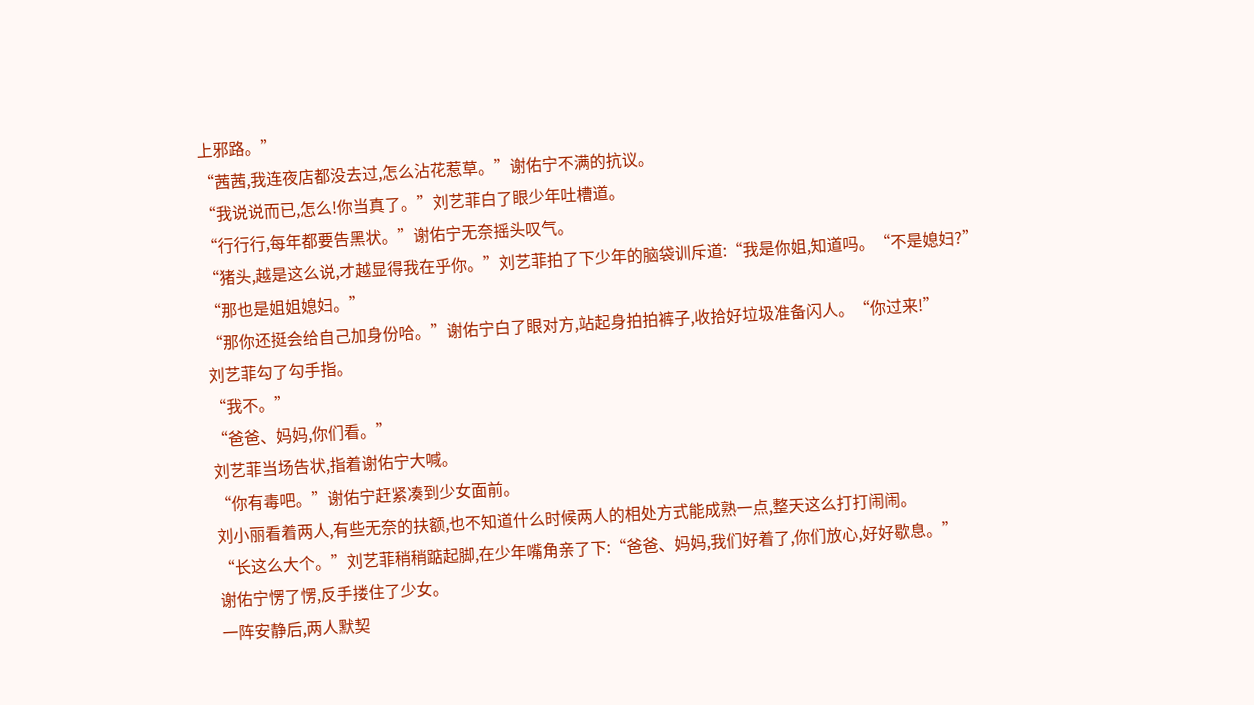上邪路。”
“茜茜,我连夜店都没去过,怎么沾花惹草。”谢佑宁不满的抗议。
“我说说而已,怎么!你当真了。”刘艺菲白了眼少年吐槽道。
“行行行,每年都要告黑状。”谢佑宁无奈摇头叹气。
“猪头,越是这么说,才越显得我在乎你。”刘艺菲拍了下少年的脑袋训斥道:“我是你姐,知道吗。“不是媳妇?”
“那也是姐姐媳妇。”
“那你还挺会给自己加身份哈。”谢佑宁白了眼对方,站起身拍拍裤子,收拾好垃圾准备闪人。“你过来!”
刘艺菲勾了勾手指。
“我不。”
“爸爸、妈妈,你们看。”
刘艺菲当场告状,指着谢佑宁大喊。
“你有毒吧。”谢佑宁赶紧凑到少女面前。
刘小丽看着两人,有些无奈的扶额,也不知道什么时候两人的相处方式能成熟一点,整天这么打打闹闹。
“长这么大个。”刘艺菲稍稍踮起脚,在少年嘴角亲了下:“爸爸、妈妈,我们好着了,你们放心,好好歇息。”
谢佑宁愣了愣,反手搂住了少女。
一阵安静后,两人默契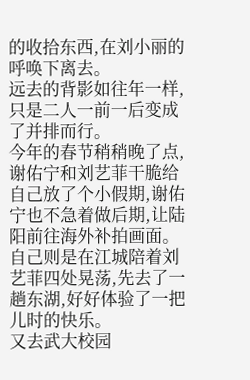的收拾东西,在刘小丽的呼唤下离去。
远去的背影如往年一样,只是二人一前一后变成了并排而行。
今年的春节稍稍晚了点,谢佑宁和刘艺菲干脆给自己放了个小假期,谢佑宁也不急着做后期,让陆阳前往海外补拍画面。
自己则是在江城陪着刘艺菲四处晃荡,先去了一趟东湖,好好体验了一把儿时的快乐。
又去武大校园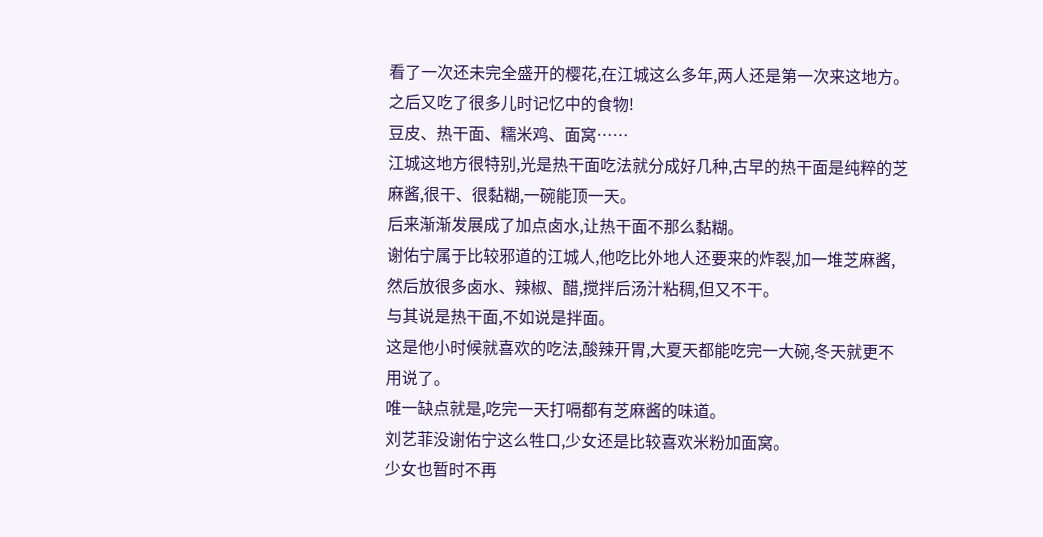看了一次还未完全盛开的樱花,在江城这么多年,两人还是第一次来这地方。之后又吃了很多儿时记忆中的食物!
豆皮、热干面、糯米鸡、面窝……
江城这地方很特别,光是热干面吃法就分成好几种,古早的热干面是纯粹的芝麻酱,很干、很黏糊,一碗能顶一天。
后来渐渐发展成了加点卤水,让热干面不那么黏糊。
谢佑宁属于比较邪道的江城人,他吃比外地人还要来的炸裂,加一堆芝麻酱,然后放很多卤水、辣椒、醋,搅拌后汤汁粘稠,但又不干。
与其说是热干面,不如说是拌面。
这是他小时候就喜欢的吃法,酸辣开胃,大夏天都能吃完一大碗,冬天就更不用说了。
唯一缺点就是,吃完一天打嗝都有芝麻酱的味道。
刘艺菲没谢佑宁这么牲口,少女还是比较喜欢米粉加面窝。
少女也暂时不再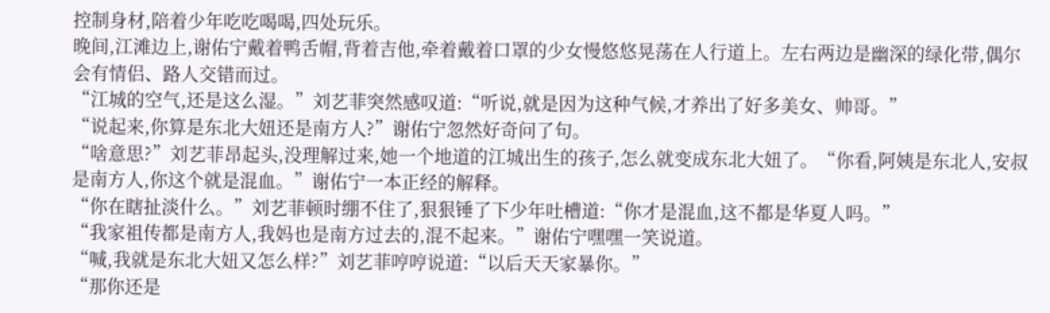控制身材,陪着少年吃吃喝喝,四处玩乐。
晚间,江滩边上,谢佑宁戴着鸭舌帽,背着吉他,牵着戴着口罩的少女慢悠悠晃荡在人行道上。左右两边是幽深的绿化带,偶尔会有情侣、路人交错而过。
“江城的空气,还是这么湿。”刘艺菲突然感叹道:“听说,就是因为这种气候,才养出了好多美女、帅哥。”
“说起来,你算是东北大妞还是南方人?”谢佑宁忽然好奇问了句。
“啥意思?”刘艺菲昂起头,没理解过来,她一个地道的江城出生的孩子,怎么就变成东北大妞了。“你看,阿姨是东北人,安叔是南方人,你这个就是混血。”谢佑宁一本正经的解释。
“你在瞎扯淡什么。”刘艺菲顿时绷不住了,狠狠锤了下少年吐槽道:“你才是混血,这不都是华夏人吗。”
“我家祖传都是南方人,我妈也是南方过去的,混不起来。”谢佑宁嘿嘿一笑说道。
“喊,我就是东北大妞又怎么样?”刘艺菲哼哼说道:“以后天天家暴你。”
“那你还是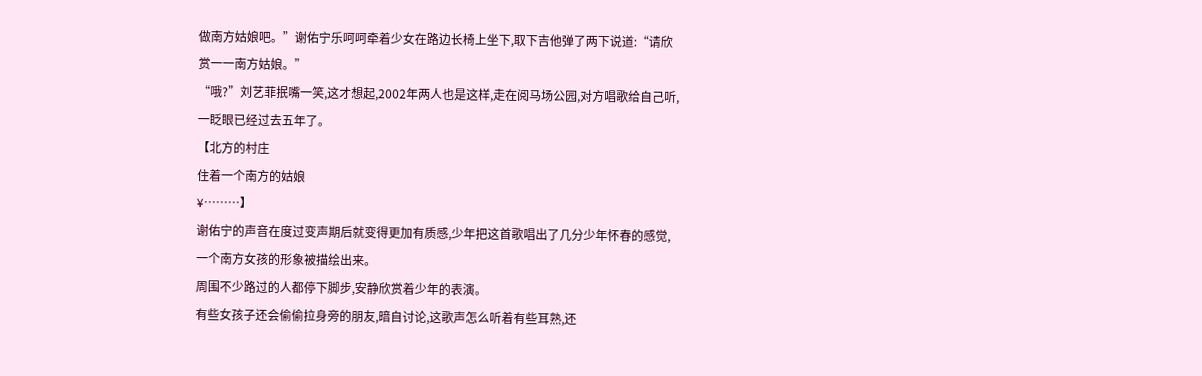做南方姑娘吧。”谢佑宁乐呵呵牵着少女在路边长椅上坐下,取下吉他弹了两下说道:“请欣赏一一南方姑娘。”
“哦?”刘艺菲抿嘴一笑,这才想起,2002年两人也是这样,走在阅马场公园,对方唱歌给自己听,一眨眼已经过去五年了。
【北方的村庄
住着一个南方的姑娘
¥………】
谢佑宁的声音在度过变声期后就变得更加有质感,少年把这首歌唱出了几分少年怀春的感觉,一个南方女孩的形象被描绘出来。
周围不少路过的人都停下脚步,安静欣赏着少年的表演。
有些女孩子还会偷偷拉身旁的朋友,暗自讨论,这歌声怎么听着有些耳熟,还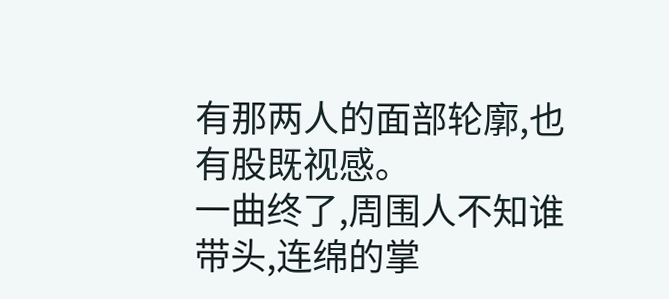有那两人的面部轮廓,也有股既视感。
一曲终了,周围人不知谁带头,连绵的掌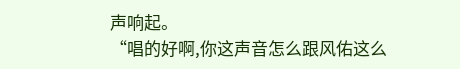声响起。
“唱的好啊,你这声音怎么跟风佑这么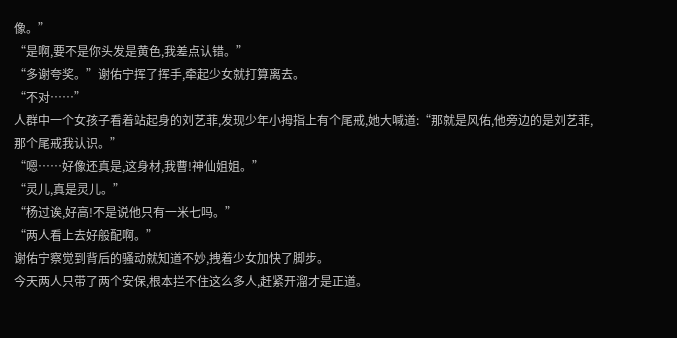像。”
“是啊,要不是你头发是黄色,我差点认错。”
“多谢夸奖。”谢佑宁挥了挥手,牵起少女就打算离去。
“不对……”
人群中一个女孩子看着站起身的刘艺菲,发现少年小拇指上有个尾戒,她大喊道:“那就是风佑,他旁边的是刘艺菲,那个尾戒我认识。”
“嗯……好像还真是,这身材,我曹!神仙姐姐。”
“灵儿,真是灵儿。”
“杨过诶,好高!不是说他只有一米七吗。”
“两人看上去好般配啊。”
谢佑宁察觉到背后的骚动就知道不妙,拽着少女加快了脚步。
今天两人只带了两个安保,根本拦不住这么多人,赶紧开溜才是正道。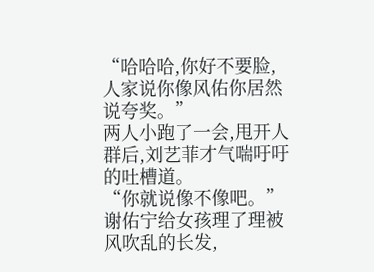“哈哈哈,你好不要脸,人家说你像风佑你居然说夸奖。”
两人小跑了一会,甩开人群后,刘艺菲才气喘吁吁的吐槽道。
“你就说像不像吧。”谢佑宁给女孩理了理被风吹乱的长发,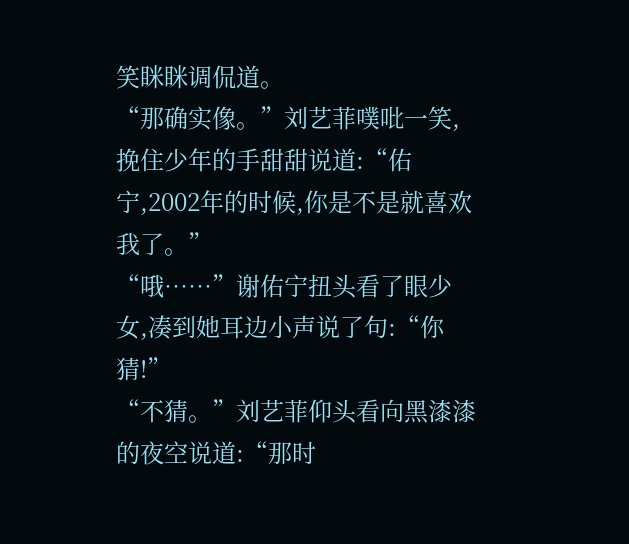笑眯眯调侃道。
“那确实像。”刘艺菲噗吡一笑,挽住少年的手甜甜说道:“佑宁,2002年的时候,你是不是就喜欢我了。”
“哦……”谢佑宁扭头看了眼少女,凑到她耳边小声说了句:“你猜!”
“不猜。”刘艺菲仰头看向黑漆漆的夜空说道:“那时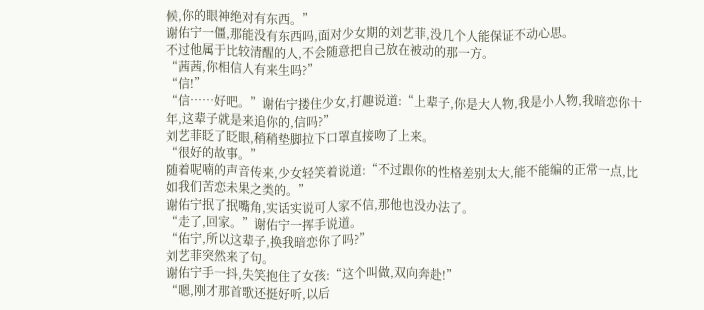候,你的眼神绝对有东西。”
谢佑宁一僵,那能没有东西吗,面对少女期的刘艺菲,没几个人能保证不动心思。
不过他属于比较清醒的人,不会随意把自己放在被动的那一方。
“茜茜,你相信人有来生吗?”
“信!”
“信……好吧。”谢佑宁搂住少女,打趣说道:“上辈子,你是大人物,我是小人物,我暗恋你十年,这辈子就是来追你的,信吗?”
刘艺菲眨了眨眼,稍稍垫脚拉下口罩直接吻了上来。
“很好的故事。”
随着呢喃的声音传来,少女轻笑着说道:“不过跟你的性格差别太大,能不能编的正常一点,比如我们苦恋未果之类的。”
谢佑宁抿了抿嘴角,实话实说可人家不信,那他也没办法了。
“走了,回家。”谢佑宁一挥手说道。
“佑宁,所以这辈子,换我暗恋你了吗?”
刘艺菲突然来了句。
谢佑宁手一抖,失笑抱住了女孩:“这个叫做,双向奔赴!”
“嗯,刚才那首歌还挺好听,以后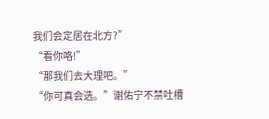我们会定居在北方?”
“看你咯!”
“那我们去大理吧。”
“你可真会选。”谢佑宁不禁吐槽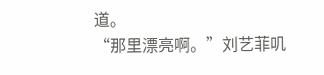道。
“那里漂亮啊。”刘艺菲叽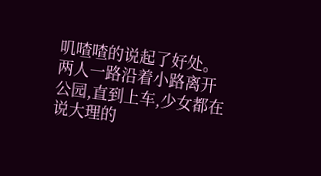叽喳喳的说起了好处。
两人一路沿着小路离开公园,直到上车,少女都在说大理的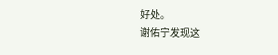好处。
谢佑宁发现这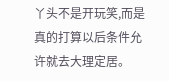丫头不是开玩笑,而是真的打算以后条件允许就去大理定居。